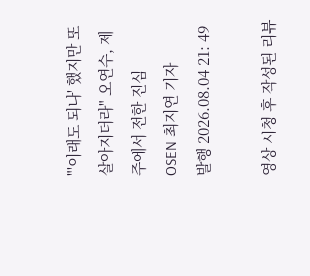"'이래도 되나' 했지만 또 살아지더라" 오연수, 제주에서 전한 진심
OSEN 최지연 기자
발행 2026.08.04 21: 49

영상 시청 후 작성된 리뷰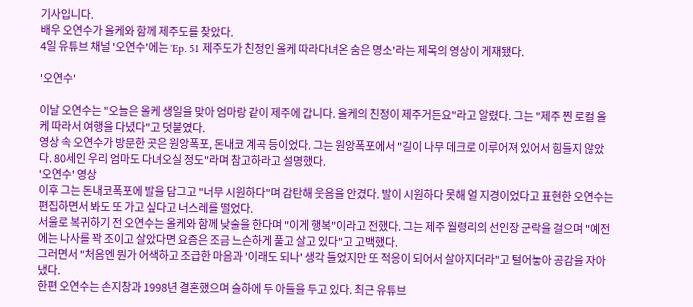기사입니다.
배우 오연수가 올케와 함께 제주도를 찾았다.
4일 유튜브 채널 '오연수'에는 'Ep. 51 제주도가 친정인 올케 따라다녀온 숨은 명소'라는 제목의 영상이 게재됐다.

'오연수'

이날 오연수는 "오늘은 올케 생일을 맞아 엄마랑 같이 제주에 갑니다. 올케의 친정이 제주거든요"라고 알렸다. 그는 "제주 찐 로컬 올케 따라서 여행을 다녔다"고 덧붙였다.
영상 속 오연수가 방문한 곳은 원앙폭포, 돈내코 계곡 등이었다. 그는 원앙폭포에서 "길이 나무 데크로 이루어져 있어서 힘들지 않았다. 80세인 우리 엄마도 다녀오실 정도"라며 참고하라고 설명했다.
'오연수' 영상
이후 그는 돈내코폭포에 발을 담그고 "너무 시원하다"며 감탄해 웃음을 안겼다. 발이 시원하다 못해 얼 지경이었다고 표현한 오연수는 편집하면서 봐도 또 가고 싶다고 너스레를 떨었다.
서울로 복귀하기 전 오연수는 올케와 함께 낮술을 한다며 "이게 행복"이라고 전했다. 그는 제주 월령리의 선인장 군락을 걸으며 "예전에는 나사를 꽉 조이고 살았다면 요즘은 조금 느슨하게 풀고 살고 있다"고 고백했다.
그러면서 "처음엔 뭔가 어색하고 조급한 마음과 '이래도 되나' 생각 들었지만 또 적응이 되어서 살아지더라"고 털어놓아 공감을 자아냈다.
한편 오연수는 손지창과 1998년 결혼했으며 슬하에 두 아들을 두고 있다. 최근 유튜브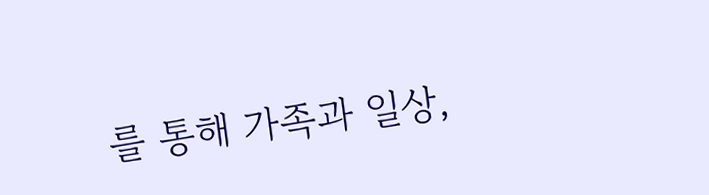를 통해 가족과 일상,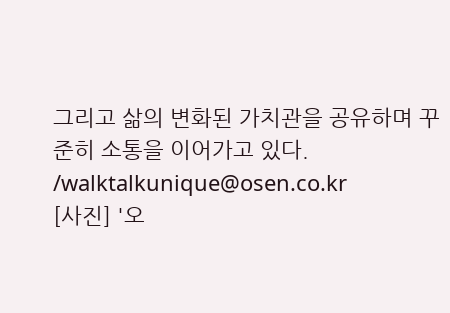그리고 삶의 변화된 가치관을 공유하며 꾸준히 소통을 이어가고 있다.
/walktalkunique@osen.co.kr
[사진] '오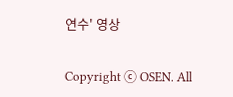연수' 영상

Copyright ⓒ OSEN. All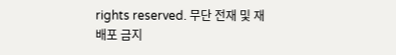rights reserved. 무단 전재 및 재배포 금지